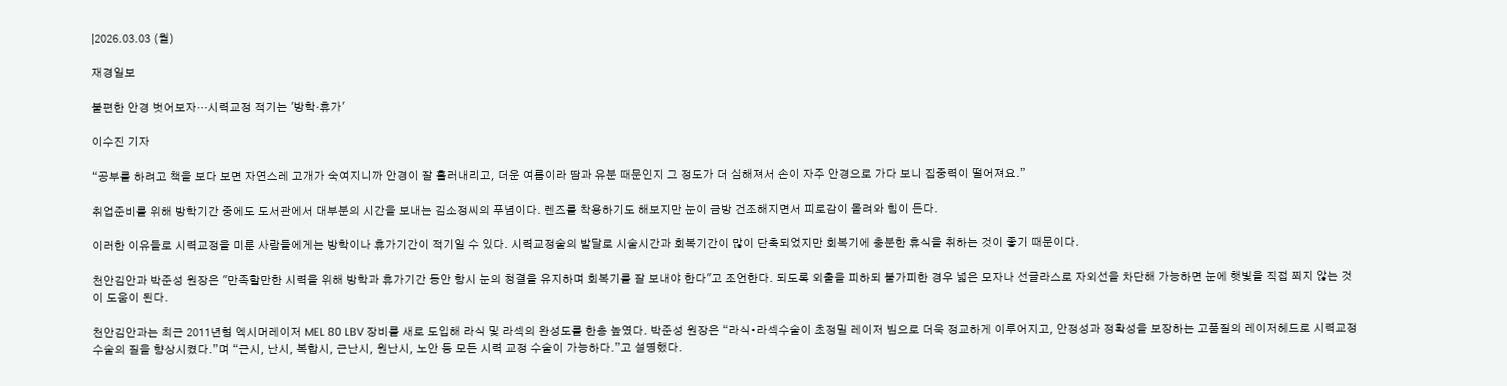|2026.03.03 (월)

재경일보

불편한 안경 벗어보자…시력교정 적기는 '방학·휴가'

이수진 기자

“공부를 하려고 책을 보다 보면 자연스레 고개가 숙여지니까 안경이 잘 흘러내리고, 더운 여름이라 땀과 유분 때문인지 그 정도가 더 심해져서 손이 자주 안경으로 가다 보니 집중력이 떨어져요.”

취업준비를 위해 방학기간 중에도 도서관에서 대부분의 시간을 보내는 김소정씨의 푸념이다. 렌즈를 착용하기도 해보지만 눈이 금방 건조해지면서 피로감이 몰려와 힘이 든다.

이러한 이유들로 시력교정을 미룬 사람들에게는 방학이나 휴가기간이 적기일 수 있다. 시력교정술의 발달로 시술시간과 회복기간이 많이 단축되었지만 회복기에 충분한 휴식을 취하는 것이 좋기 때문이다.

천안김안과 박준성 원장은 "만족할만한 시력을 위해 방학과 휴가기간 동안 항시 눈의 청결을 유지하며 회복기를 잘 보내야 한다"고 조언한다. 되도록 외출을 피하되 불가피한 경우 넓은 모자나 선글라스로 자외선을 차단해 가능하면 눈에 햇빛을 직접 쬐지 않는 것이 도움이 된다.

천안김안과는 최근 2011년형 엑시머레이저 MEL 80 LBV 장비를 새로 도입해 라식 및 라섹의 완성도를 한층 높였다. 박준성 원장은 “라식•라섹수술이 초정밀 레이저 빔으로 더욱 정교하게 이루어지고, 안정성과 정확성을 보장하는 고품질의 레이저헤드로 시력교정수술의 질을 향상시켰다.”며 “근시, 난시, 복합시, 근난시, 원난시, 노안 등 모든 시력 교정 수술이 가능하다.”고 설명했다.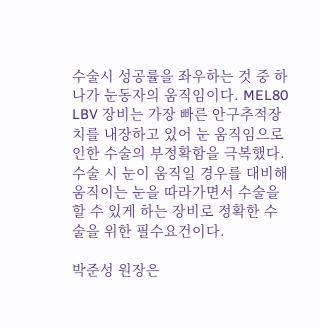수술시 성공률을 좌우하는 것 중 하나가 눈동자의 움직임이다. MEL80 LBV 장비는 가장 빠른 안구추적장치를 내장하고 있어 눈 움직임으로 인한 수술의 부정확함을 극복했다. 수술 시 눈이 움직일 경우를 대비해 움직이는 눈을 따라가면서 수술을 할 수 있게 하는 장비로 정확한 수술을 위한 필수요건이다.

박준성 원장은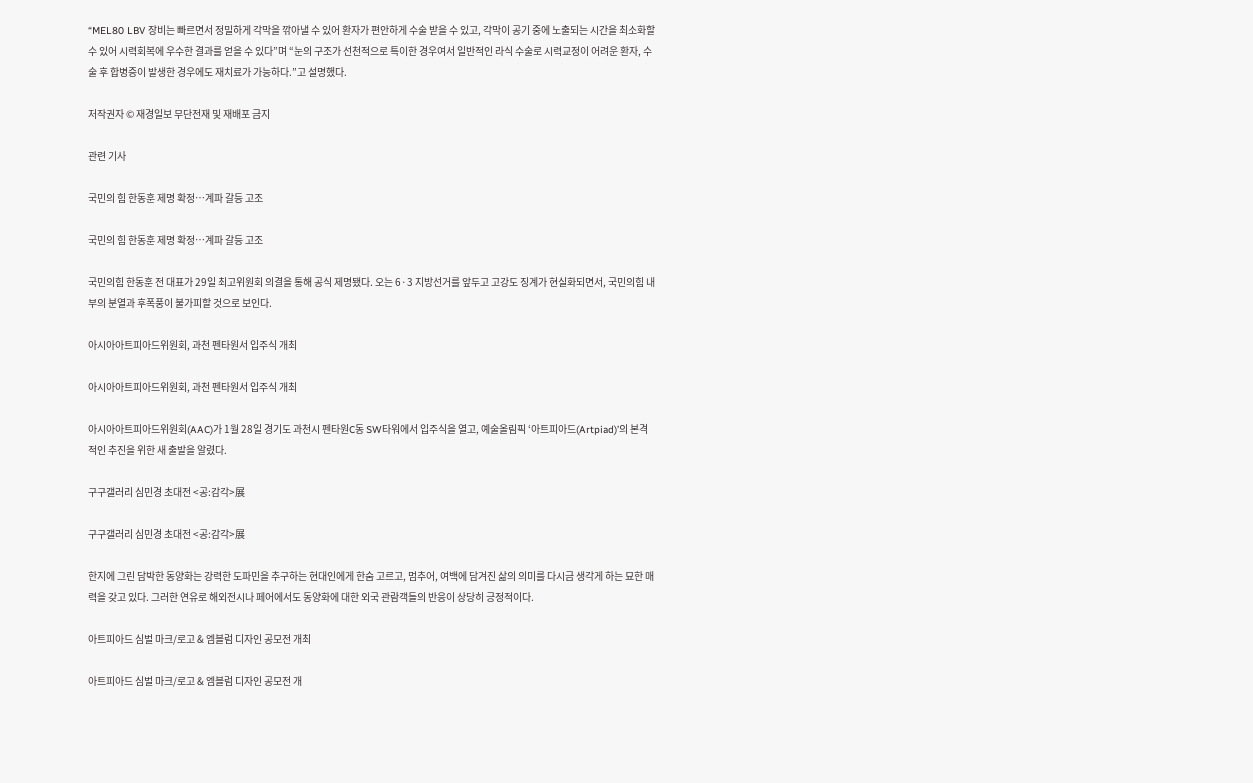“MEL80 LBV 장비는 빠르면서 정밀하게 각막을 깎아낼 수 있어 환자가 편안하게 수술 받을 수 있고, 각막이 공기 중에 노출되는 시간을 최소화할 수 있어 시력회복에 우수한 결과를 얻을 수 있다”며 “눈의 구조가 선천적으로 특이한 경우여서 일반적인 라식 수술로 시력교정이 어려운 환자, 수술 후 합병증이 발생한 경우에도 재치료가 가능하다.”고 설명했다.

저작권자 © 재경일보 무단전재 및 재배포 금지

관련 기사

국민의 힘 한동훈 제명 확정…계파 갈등 고조

국민의 힘 한동훈 제명 확정…계파 갈등 고조

국민의힘 한동훈 전 대표가 29일 최고위원회 의결을 통해 공식 제명됐다. 오는 6·3 지방선거를 앞두고 고강도 징계가 현실화되면서, 국민의힘 내부의 분열과 후폭풍이 불가피할 것으로 보인다.

아시아아트피아드위원회, 과천 펜타원서 입주식 개최

아시아아트피아드위원회, 과천 펜타원서 입주식 개최

아시아아트피아드위원회(AAC)가 1월 28일 경기도 과천시 펜타원C동 SW타워에서 입주식을 열고, 예술올림픽 ‘아트피아드(Artpiad)’의 본격적인 추진을 위한 새 출발을 알렸다.

구구갤러리 심민경 초대전 <공:감각>展

구구갤러리 심민경 초대전 <공:감각>展

한지에 그린 담박한 동양화는 강력한 도파민을 추구하는 현대인에게 한숨 고르고, 멈추어, 여백에 담겨진 삶의 의미를 다시금 생각게 하는 묘한 매력을 갖고 있다. 그러한 연유로 해외전시나 페어에서도 동양화에 대한 외국 관람객들의 반응이 상당히 긍정적이다.

아트피아드 심벌 마크/로고 & 엠블럼 디자인 공모전 개최

아트피아드 심벌 마크/로고 & 엠블럼 디자인 공모전 개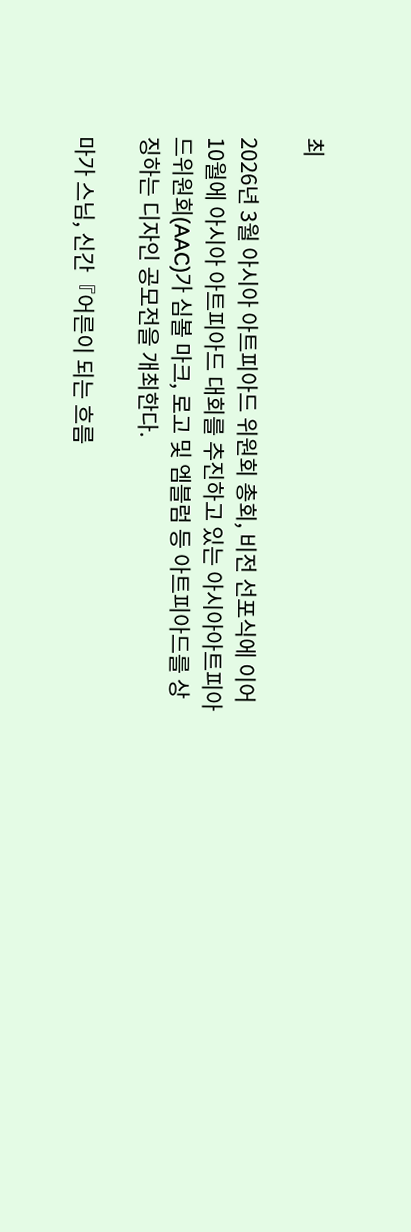최

2026년 3월 아시아 아트피아드 위원회 총회, 비전 선포식에 이어 10월에 아시아 아트피아드 대회를 추진하고 있는 아시아아트피아드위원회(AAC)가 심볼 마크, 로고 및 엠블럼 등 아트피아드를 상징하는 디자인 공모전을 개최한다.

마가 스님, 신간『어른이 되는 흐름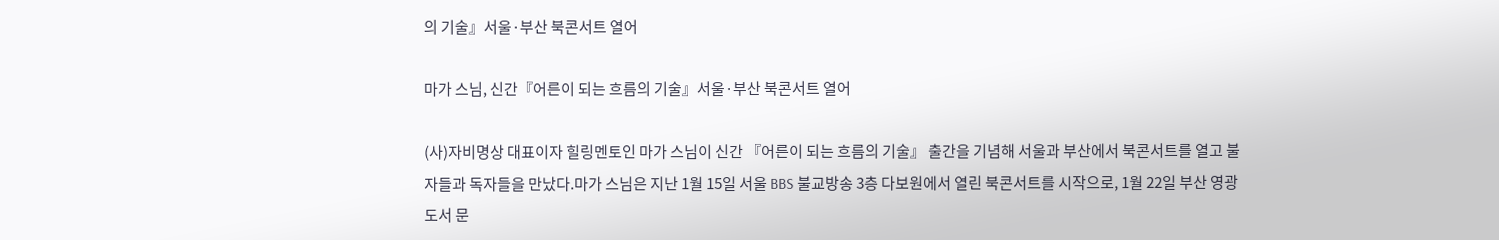의 기술』서울·부산 북콘서트 열어

마가 스님, 신간『어른이 되는 흐름의 기술』서울·부산 북콘서트 열어

(사)자비명상 대표이자 힐링멘토인 마가 스님이 신간 『어른이 되는 흐름의 기술』 출간을 기념해 서울과 부산에서 북콘서트를 열고 불자들과 독자들을 만났다.마가 스님은 지난 1월 15일 서울 BBS 불교방송 3층 다보원에서 열린 북콘서트를 시작으로, 1월 22일 부산 영광도서 문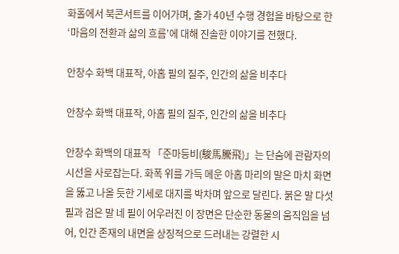화홀에서 북콘서트를 이어가며, 출가 40년 수행 경험을 바탕으로 한 ‘마음의 전환과 삶의 흐름’에 대해 진솔한 이야기를 전했다.

안창수 화백 대표작, 아홉 필의 질주, 인간의 삶을 비추다

안창수 화백 대표작, 아홉 필의 질주, 인간의 삶을 비추다

안창수 화백의 대표작 「준마등비(駿馬騰飛)」는 단숨에 관람자의 시선을 사로잡는다. 화폭 위를 가득 메운 아홉 마리의 말은 마치 화면을 뚫고 나올 듯한 기세로 대지를 박차며 앞으로 달린다. 붉은 말 다섯 필과 검은 말 네 필이 어우러진 이 장면은 단순한 동물의 움직임을 넘어, 인간 존재의 내면을 상징적으로 드러내는 강렬한 시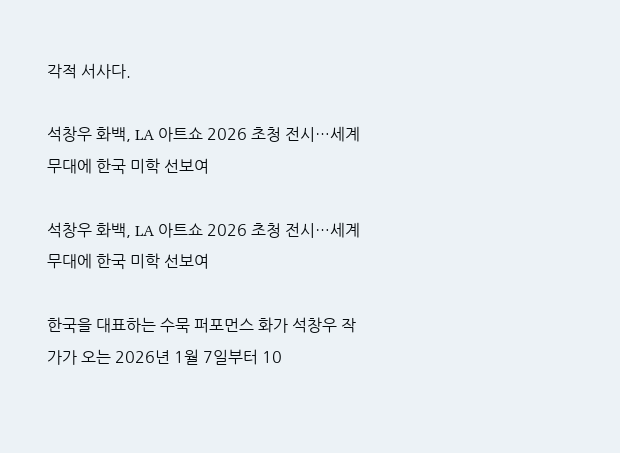각적 서사다.

석창우 화백, LA 아트쇼 2026 초청 전시…세계 무대에 한국 미학 선보여

석창우 화백, LA 아트쇼 2026 초청 전시…세계 무대에 한국 미학 선보여

한국을 대표하는 수묵 퍼포먼스 화가 석창우 작가가 오는 2026년 1월 7일부터 10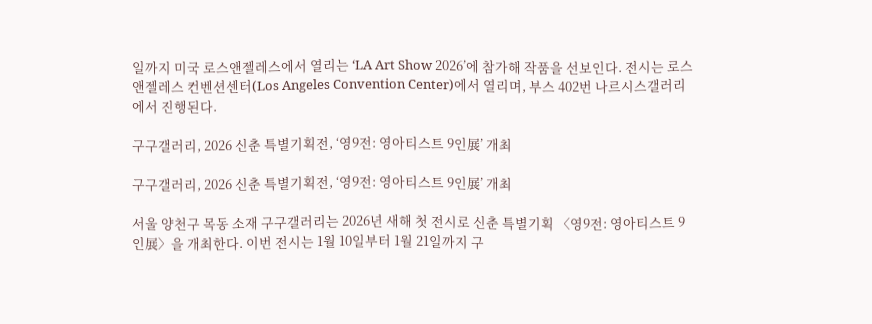일까지 미국 로스앤젤레스에서 열리는 ‘LA Art Show 2026’에 참가해 작품을 선보인다. 전시는 로스앤젤레스 컨벤션센터(Los Angeles Convention Center)에서 열리며, 부스 402번 나르시스갤러리에서 진행된다.

구구갤러리, 2026 신춘 특별기획전, ‘영9전: 영아티스트 9인展’ 개최

구구갤러리, 2026 신춘 특별기획전, ‘영9전: 영아티스트 9인展’ 개최

서울 양천구 목동 소재 구구갤러리는 2026년 새해 첫 전시로 신춘 특별기획 〈영9전: 영아티스트 9인展〉을 개최한다. 이번 전시는 1월 10일부터 1월 21일까지 구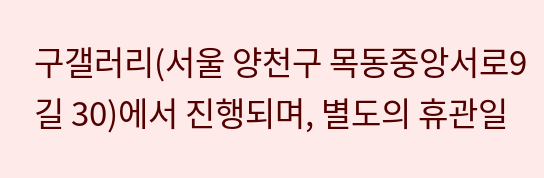구갤러리(서울 양천구 목동중앙서로9길 30)에서 진행되며, 별도의 휴관일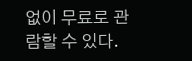없이 무료로 관람할 수 있다.